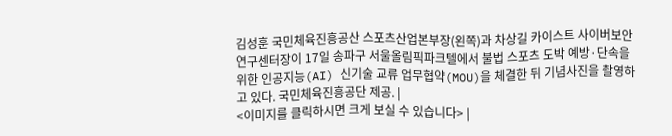김성훈 국민체육진흥공산 스포츠산업본부장(왼쪽)과 차상길 카이스트 사이버보안연구센터장이 17일 송파구 서울올림픽파크텔에서 불법 스포츠 도박 예방·단속을 위한 인공지능(AI) 신기술 교류 업무협약(MOU)을 체결한 뒤 기념사진을 촬영하고 있다. 국민체육진흥공단 제공. |
<이미지를 클릭하시면 크게 보실 수 있습니다> |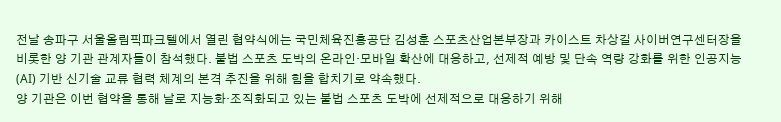전날 송파구 서울올림픽파크텔에서 열린 협약식에는 국민체육진흥공단 김성훈 스포츠산업본부장과 카이스트 차상길 사이버연구센터장을 비롯한 양 기관 관계자들이 참석했다. 불법 스포츠 도박의 온라인·모바일 확산에 대응하고, 선제적 예방 및 단속 역량 강화를 위한 인공지능(AI) 기반 신기술 교류 협력 체계의 본격 추진을 위해 힘을 합치기로 약속했다.
양 기관은 이번 협약을 통해 날로 지능화·조직화되고 있는 불법 스포츠 도박에 선제적으로 대응하기 위해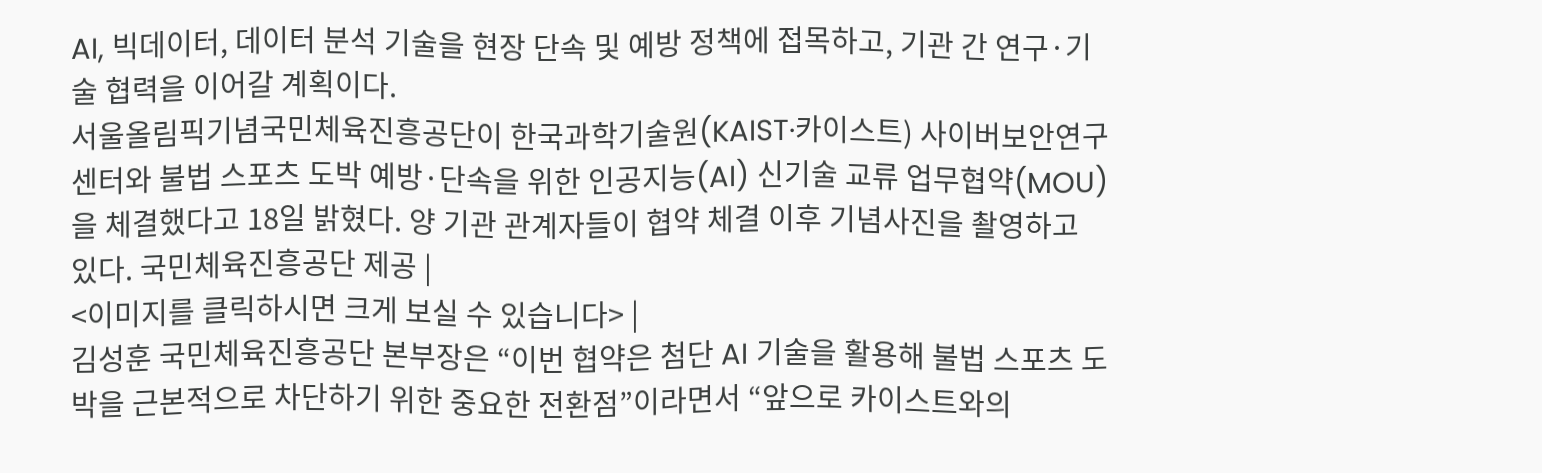AI, 빅데이터, 데이터 분석 기술을 현장 단속 및 예방 정책에 접목하고, 기관 간 연구·기술 협력을 이어갈 계획이다.
서울올림픽기념국민체육진흥공단이 한국과학기술원(KAIST·카이스트) 사이버보안연구센터와 불법 스포츠 도박 예방·단속을 위한 인공지능(AI) 신기술 교류 업무협약(MOU)을 체결했다고 18일 밝혔다. 양 기관 관계자들이 협약 체결 이후 기념사진을 촬영하고 있다. 국민체육진흥공단 제공 |
<이미지를 클릭하시면 크게 보실 수 있습니다> |
김성훈 국민체육진흥공단 본부장은 “이번 협약은 첨단 AI 기술을 활용해 불법 스포츠 도박을 근본적으로 차단하기 위한 중요한 전환점”이라면서 “앞으로 카이스트와의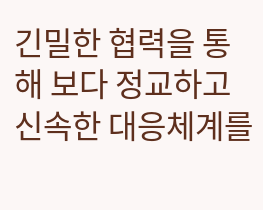긴밀한 협력을 통해 보다 정교하고 신속한 대응체계를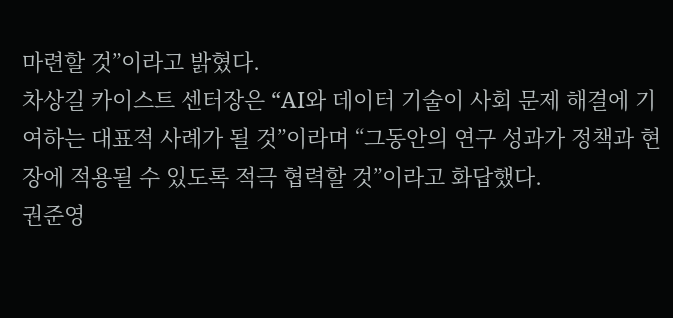마련할 것”이라고 밝혔다.
차상길 카이스트 센터장은 “AI와 데이터 기술이 사회 문제 해결에 기여하는 대표적 사례가 될 것”이라며 “그동안의 연구 성과가 정책과 현장에 적용될 수 있도록 적극 협력할 것”이라고 화답했다.
권준영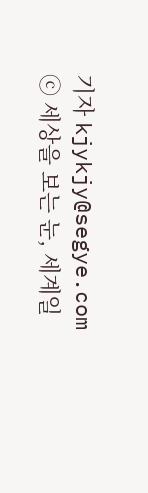기자 kjykjy@segye.com
ⓒ 세상을 보는 눈, 세계일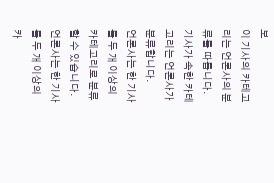보
이 기사의 카테고리는 언론사의 분류를 따릅니다.
기사가 속한 카테고리는 언론사가 분류합니다.
언론사는 한 기사를 두 개 이상의 카테고리로 분류할 수 있습니다.
언론사는 한 기사를 두 개 이상의 카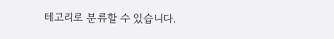테고리로 분류할 수 있습니다.